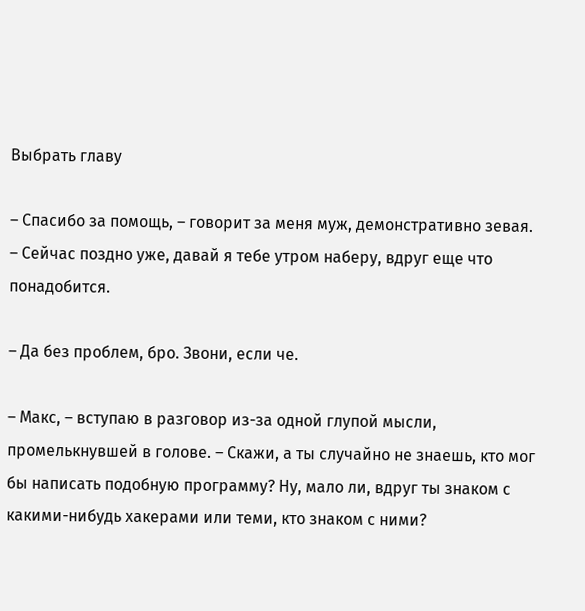Выбрать главу

– Спасибо за помощь, – говорит за меня муж, демонстративно зевая. – Сейчас поздно уже, давай я тебе утром наберу, вдруг еще что понадобится.

– Да без проблем, бро. Звони, если че.

– Макс, – вступаю в разговор из-за одной глупой мысли, промелькнувшей в голове. – Скажи, а ты случайно не знаешь, кто мог бы написать подобную программу? Ну, мало ли, вдруг ты знаком с какими-нибудь хакерами или теми, кто знаком с ними?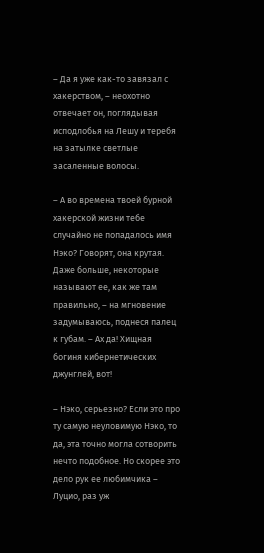– Да я уже как-то завязал с хакерством, – неохотно отвечает он, поглядывая исподлобья на Лешу и теребя на затылке светлые засаленные волосы.

– А во времена твоей бурной хакерской жизни тебе случайно не попадалось имя Нэко? Говорят, она крутая. Даже больше, некоторые называют ее, как же там правильно, – на мгновение задумываюсь, поднеся палец к губам. – Ах да! Хищная богиня кибернетических джунглей, вот!

– Нэко, серьезно? Если это про ту самую неуловимую Нэко, то да, эта точно могла сотворить нечто подобное. Но скорее это дело рук ее любимчика – Луцио, раз уж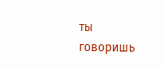ты говоришь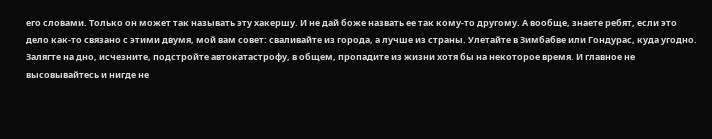его словами. Только он может так называть эту хакершу. И не дай боже назвать ее так кому-то другому. А вообще, знаете ребят, если это дело как-то связано с этими двумя, мой вам совет: сваливайте из города, а лучше из страны. Улетайте в Зимбабве или Гондурас, куда угодно. Залягте на дно, исчезните, подстройте автокатастрофу, в общем, пропадите из жизни хотя бы на некоторое время. И главное не высовывайтесь и нигде не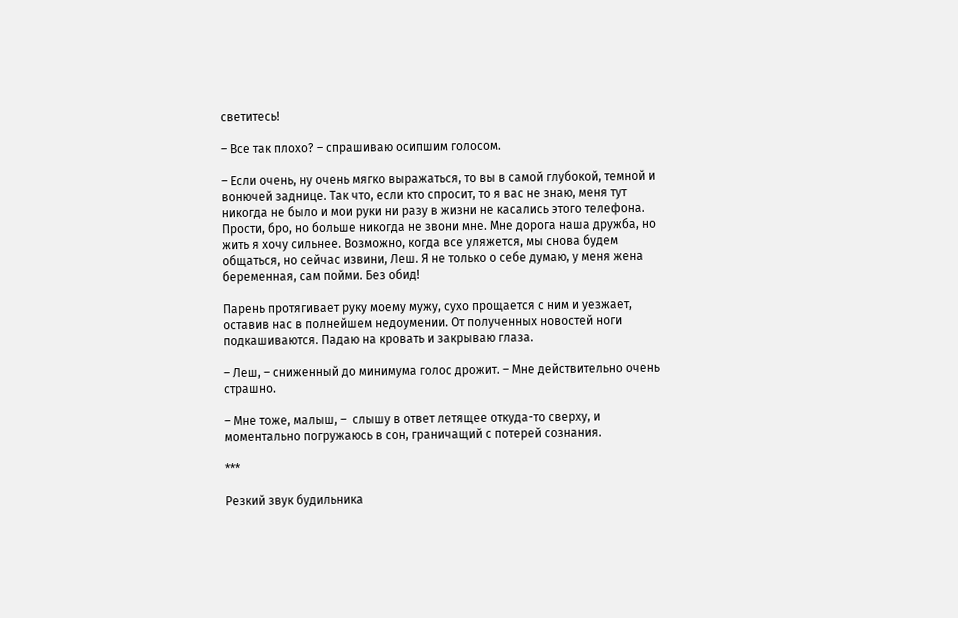светитесь!

– Все так плохо? – спрашиваю осипшим голосом.

– Если очень, ну очень мягко выражаться, то вы в самой глубокой, темной и вонючей заднице. Так что, если кто спросит, то я вас не знаю, меня тут никогда не было и мои руки ни разу в жизни не касались этого телефона. Прости, бро, но больше никогда не звони мне. Мне дорога наша дружба, но жить я хочу сильнее. Возможно, когда все уляжется, мы снова будем общаться, но сейчас извини, Леш. Я не только о себе думаю, у меня жена беременная, сам пойми. Без обид!

Парень протягивает руку моему мужу, сухо прощается с ним и уезжает, оставив нас в полнейшем недоумении. От полученных новостей ноги подкашиваются. Падаю на кровать и закрываю глаза.

– Леш, – сниженный до минимума голос дрожит. – Мне действительно очень страшно.

– Мне тоже, малыш, –  слышу в ответ летящее откуда-то сверху, и моментально погружаюсь в сон, граничащий с потерей сознания.

***

Резкий звук будильника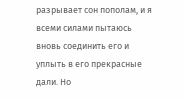разрывает сон пополам, и я всеми силами пытаюсь вновь соединить его и уплыть в его прекрасные дали. Но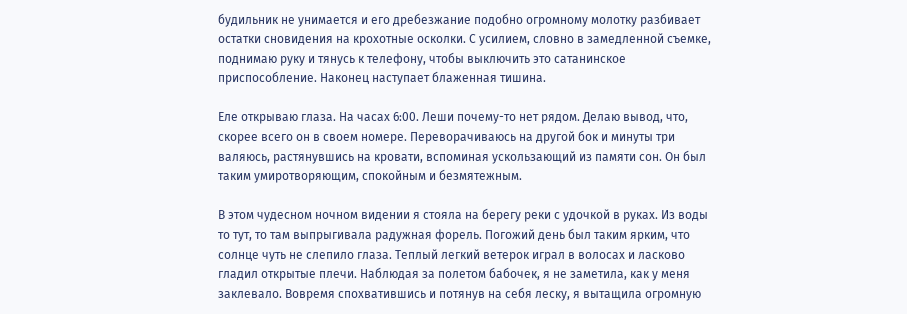будильник не унимается и его дребезжание подобно огромному молотку разбивает остатки сновидения на крохотные осколки. С усилием, словно в замедленной съемке, поднимаю руку и тянусь к телефону, чтобы выключить это сатанинское приспособление. Наконец наступает блаженная тишина.

Еле открываю глаза. На часах 6:00. Леши почему-то нет рядом. Делаю вывод, что, скорее всего он в своем номере. Переворачиваюсь на другой бок и минуты три валяюсь, растянувшись на кровати, вспоминая ускользающий из памяти сон. Он был таким умиротворяющим, спокойным и безмятежным.

В этом чудесном ночном видении я стояла на берегу реки с удочкой в руках. Из воды то тут, то там выпрыгивала радужная форель. Погожий день был таким ярким, что солнце чуть не слепило глаза. Теплый легкий ветерок играл в волосах и ласково гладил открытые плечи. Наблюдая за полетом бабочек, я не заметила, как у меня заклевало. Вовремя спохватившись и потянув на себя леску, я вытащила огромную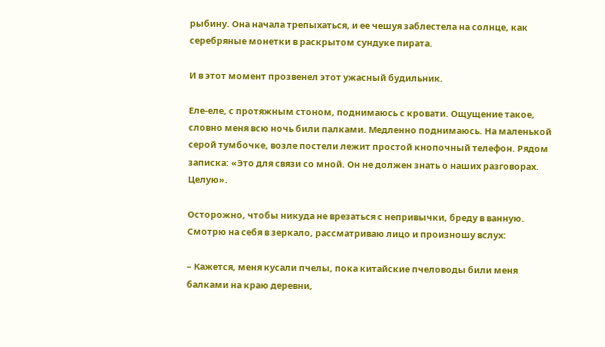рыбину. Она начала трепыхаться, и ее чешуя заблестела на солнце, как серебряные монетки в раскрытом сундуке пирата.

И в этот момент прозвенел этот ужасный будильник.

Еле-еле, с протяжным стоном, поднимаюсь с кровати. Ощущение такое, словно меня всю ночь били палками. Медленно поднимаюсь. На маленькой серой тумбочке, возле постели лежит простой кнопочный телефон. Рядом записка: «Это для связи со мной. Он не должен знать о наших разговорах. Целую».

Осторожно, чтобы никуда не врезаться с непривычки, бреду в ванную. Смотрю на себя в зеркало, рассматриваю лицо и произношу вслух:

– Кажется, меня кусали пчелы, пока китайские пчеловоды били меня балками на краю деревни,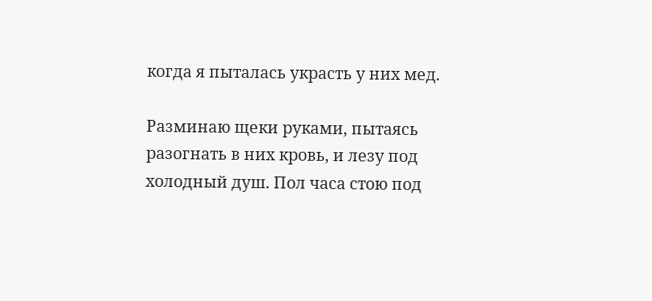когда я пыталась украсть у них мед.

Разминаю щеки руками, пытаясь разогнать в них кровь, и лезу под холодный душ. Пол часа стою под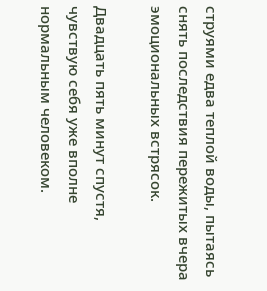струями едва теплой воды, пытаясь снять последствия пережитых вчера эмоциональных встрясок.

Двадцать пять минут спустя, чувствую себя уже вполне нормальным человеком.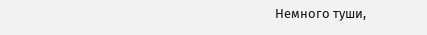Немного туши,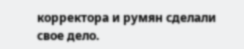корректора и румян сделали свое дело.